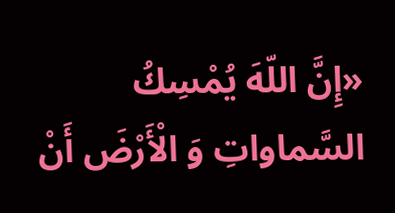«إِنَّ اللّهَ يُمْسِكُ السَّماواتِ وَ الْأَرْضَ أَنْ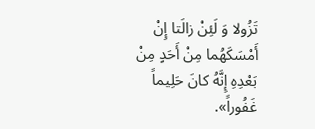تَزُولا وَ لَئِنْ زالَتا إِنْ أَمْسَكَهُما مِنْ أَحَدٍ مِنْ بَعْدِهِ إِنَّهُ كانَ حَلِيماً غَفُوراً».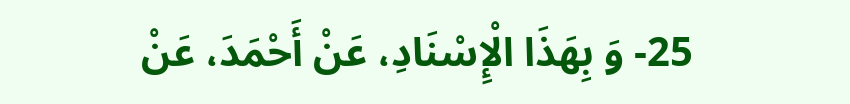25- وَ بِهَذَا الْإِسْنَادِ، عَنْ أَحْمَدَ، عَنْ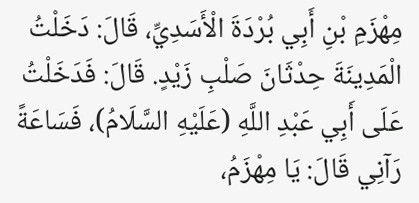مِهْزَمِ بْنِ أَبِي بُرْدَةَ الْأَسَدِيِّ، قَالَ: دَخَلْتُ الْمَدِينَةَ حِدْثَانَ صَلْبِ زَيْدٍ. قَالَ: فَدَخَلْتُ عَلَى أَبِي عَبْدِ اللَّهِ (عَلَيْهِ السَّلَامُ)، فَسَاعَةً رَآنِي قَالَ: يَا مِهْزَمُ،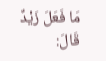مَا فَعَلَ زَيْدٌ قَالَ: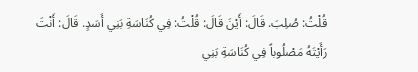قُلْتُ: صُلِبَ. قَالَ: أَيْنَ قَالَ: قُلْتُ: فِي كُنَاسَةِ بَنِي أَسَدٍ. قَالَ: أَنْتَ رَأَيْتَهُ مَصْلُوباً فِي كُنَاسَةِ بَنِي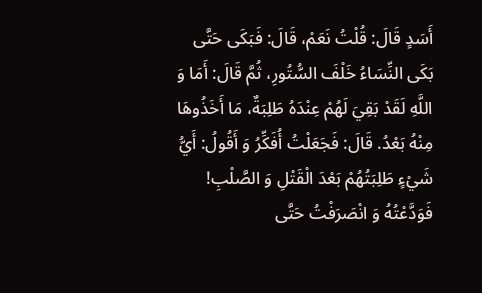أَسَدٍ قَالَ: قُلْتُ نَعَمْ، قَالَ: فَبَكَى حَتَّى بَكَى النِّسَاءُ خَلْفَ السُّتُورِ، ثُمَّ قَالَ: أَمَا وَ اللَّهِ لَقَدْ بَقِيَ لَهُمْ عِنْدَهُ طَلِبَةٌ، مَا أَخَذُوهَا مِنْهُ بَعْدُ. قَالَ: فَجَعَلْتُ أُفَكِّرُ وَ أَقُولُ: أَيُّ شَيْءٍ طَلِبَتُهُمْ بَعْدَ الْقَتْلِ وَ الصَّلْبِ! فَوَدَّعْتُهُ وَ انْصَرَفْتُ حَتَّى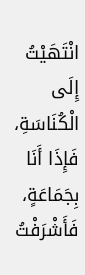انْتَهَيْتُ إِلَى الْكُنَاسَةِ، فَإِذَا أَنَا بِجَمَاعَةٍ، فَأَشْرَفْتُ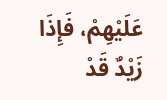عَلَيْهِمْ، فَإِذَا زَيْدٌ قَدْ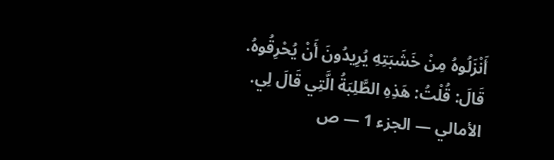أَنْزَلُوهُ مِنْ خَشَبَتِهِ يُرِيدُونَ أَنْ يُحْرِقُوهُ. قَالَ: قُلْتُ: هَذِهِ الطَّلِبَةُ الَّتِي قَالَ لِي.
الأمالي — الجزء 1 — ص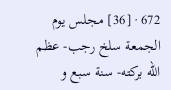672 · [36] مجلس يوم الجمعة سلخ رجب- عظم الله بركته- سنة سبع و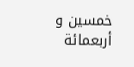خمسين و أربعمائة